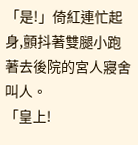「是!」倚紅連忙起身,顫抖著雙腿小跑著去後院的宮人寢舍叫人。
「皇上!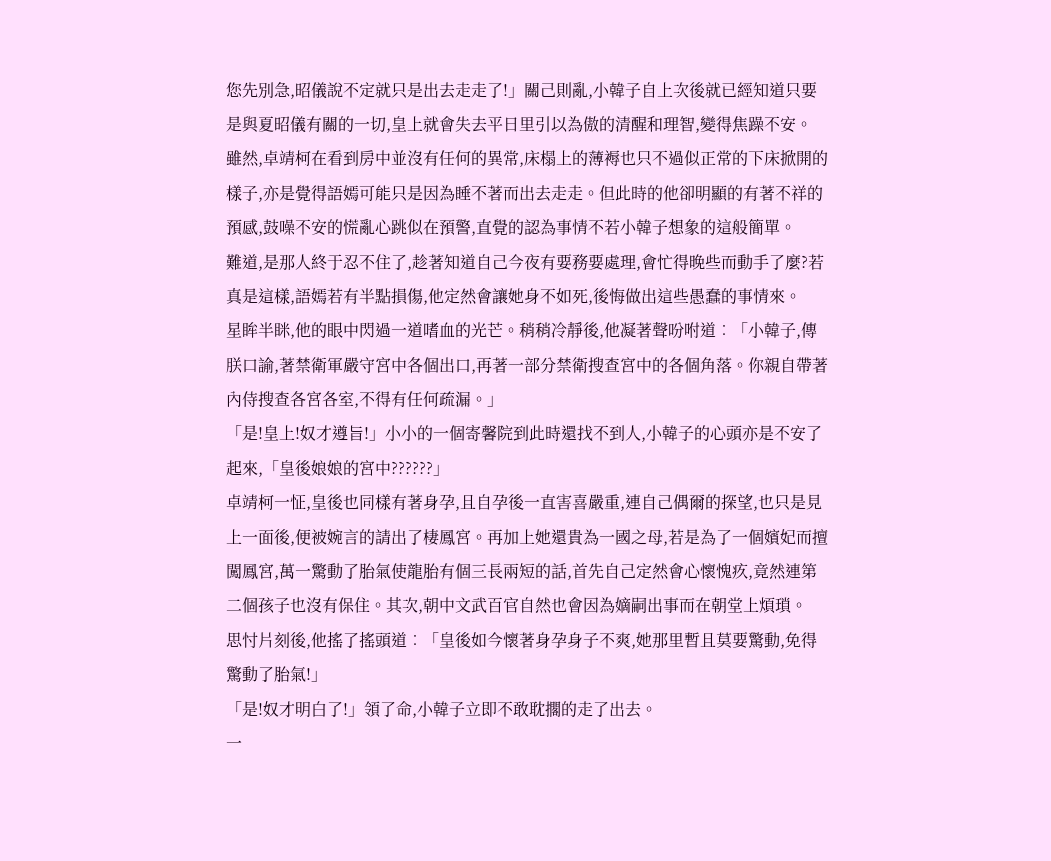您先別急,昭儀說不定就只是出去走走了!」關己則亂,小韓子自上次後就已經知道只要是與夏昭儀有關的一切,皇上就會失去平日里引以為傲的清醒和理智,變得焦躁不安。
雖然,卓靖柯在看到房中並沒有任何的異常,床榻上的薄褥也只不過似正常的下床掀開的樣子,亦是覺得語嫣可能只是因為睡不著而出去走走。但此時的他卻明顯的有著不祥的預感,鼓噪不安的慌亂心跳似在預警,直覺的認為事情不若小韓子想象的這般簡單。
難道,是那人終于忍不住了,趁著知道自己今夜有要務要處理,會忙得晚些而動手了麼?若真是這樣,語嫣若有半點損傷,他定然會讓她身不如死,後悔做出這些愚蠢的事情來。
星眸半眯,他的眼中閃過一道嗜血的光芒。稍稍冷靜後,他凝著聲吩咐道︰「小韓子,傳朕口諭,著禁衛軍嚴守宮中各個出口,再著一部分禁衛搜查宮中的各個角落。你親自帶著內侍搜查各宮各室,不得有任何疏漏。」
「是!皇上!奴才遵旨!」小小的一個寄馨院到此時還找不到人,小韓子的心頭亦是不安了起來,「皇後娘娘的宮中??????」
卓靖柯一怔,皇後也同樣有著身孕,且自孕後一直害喜嚴重,連自己偶爾的探望,也只是見上一面後,便被婉言的請出了棲鳳宮。再加上她還貴為一國之母,若是為了一個嬪妃而擅闖鳳宮,萬一驚動了胎氣使龍胎有個三長兩短的話,首先自己定然會心懷愧疚,竟然連第二個孩子也沒有保住。其次,朝中文武百官自然也會因為嫡嗣出事而在朝堂上煩瑣。
思忖片刻後,他搖了搖頭道︰「皇後如今懷著身孕身子不爽,她那里暫且莫要驚動,免得驚動了胎氣!」
「是!奴才明白了!」領了命,小韓子立即不敢耽擱的走了出去。
一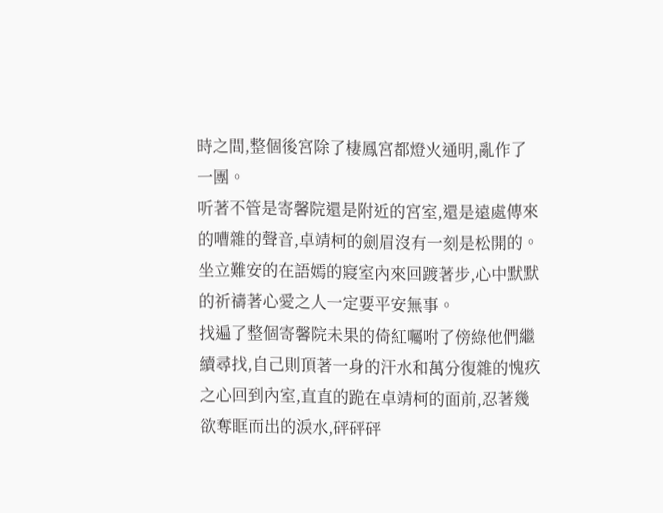時之間,整個後宮除了棲鳳宮都燈火通明,亂作了一團。
听著不管是寄馨院還是附近的宮室,還是遠處傳來的嘈雜的聲音,卓靖柯的劍眉沒有一刻是松開的。坐立難安的在語嫣的寢室內來回踱著步,心中默默的祈禱著心愛之人一定要平安無事。
找遍了整個寄馨院未果的倚紅囑咐了傍綠他們繼續尋找,自己則頂著一身的汗水和萬分復雜的愧疚之心回到內室,直直的跪在卓靖柯的面前,忍著幾欲奪眶而出的淚水,砰砰砰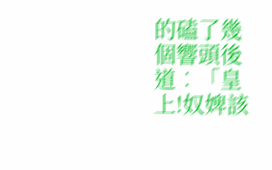的磕了幾個響頭後道︰「皇上!奴婢該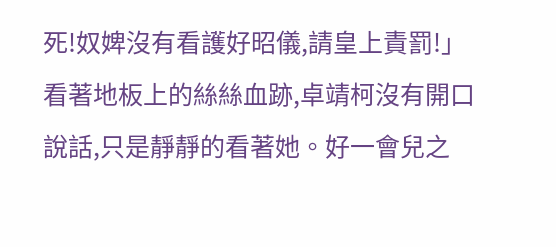死!奴婢沒有看護好昭儀,請皇上責罰!」
看著地板上的絲絲血跡,卓靖柯沒有開口說話,只是靜靜的看著她。好一會兒之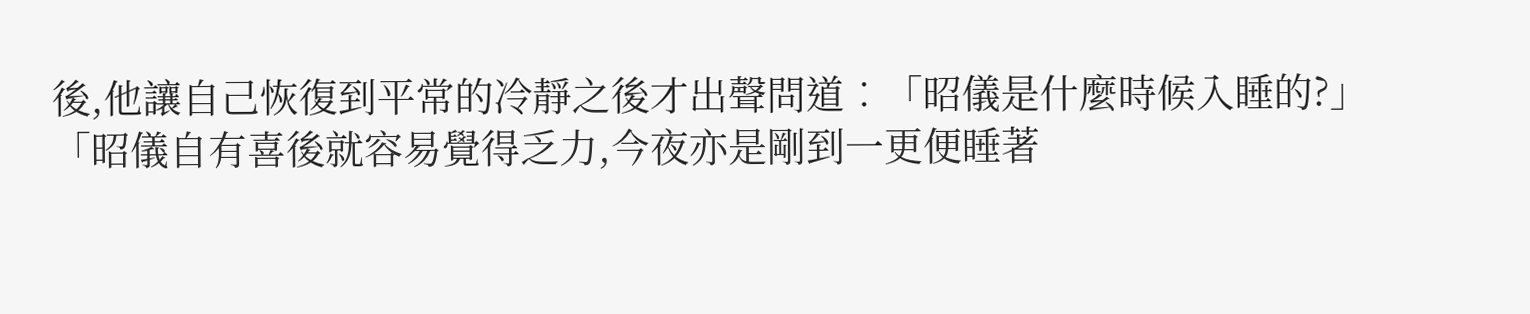後,他讓自己恢復到平常的冷靜之後才出聲問道︰「昭儀是什麼時候入睡的?」
「昭儀自有喜後就容易覺得乏力,今夜亦是剛到一更便睡著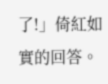了!」倚紅如實的回答。